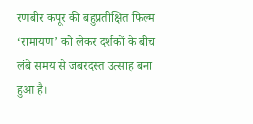रणबीर कपूर की बहुप्रतीक्षित फिल्म ‘रामायण’ को लेकर दर्शकों के बीच लंबे समय से जबरदस्त उत्साह बना हुआ है।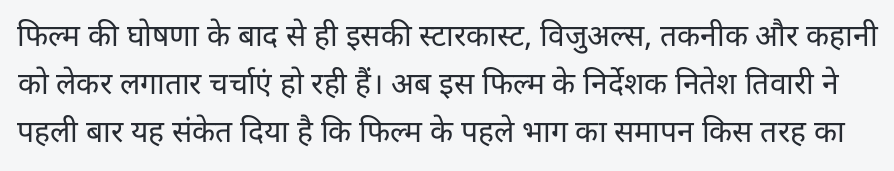फिल्म की घोषणा के बाद से ही इसकी स्टारकास्ट, विजुअल्स, तकनीक और कहानी को लेकर लगातार चर्चाएं हो रही हैं। अब इस फिल्म के निर्देशक नितेश तिवारी ने पहली बार यह संकेत दिया है कि फिल्म के पहले भाग का समापन किस तरह का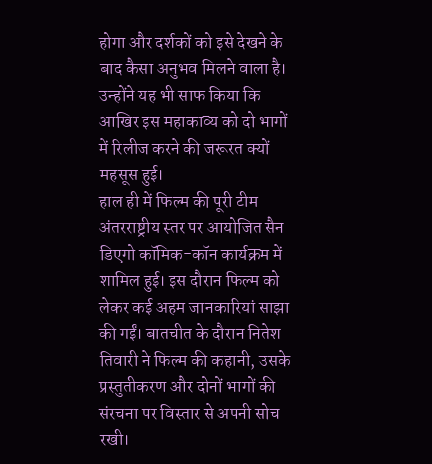होगा और दर्शकों को इसे देखने के बाद कैसा अनुभव मिलने वाला है। उन्होंने यह भी साफ किया कि आखिर इस महाकाव्य को दो भागों में रिलीज करने की जरूरत क्यों महसूस हुई।
हाल ही में फिल्म की पूरी टीम अंतरराष्ट्रीय स्तर पर आयोजित सैन डिएगो कॉमिक-कॉन कार्यक्रम में शामिल हुई। इस दौरान फिल्म को लेकर कई अहम जानकारियां साझा की गईं। बातचीत के दौरान नितेश तिवारी ने फिल्म की कहानी, उसके प्रस्तुतीकरण और दोनों भागों की संरचना पर विस्तार से अपनी सोच रखी।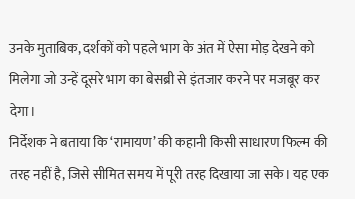उनके मुताबिक, दर्शकों को पहले भाग के अंत में ऐसा मोड़ देखने को मिलेगा जो उन्हें दूसरे भाग का बेसब्री से इंतजार करने पर मजबूर कर देगा।
निर्देशक ने बताया कि ‘रामायण’ की कहानी किसी साधारण फिल्म की तरह नहीं है, जिसे सीमित समय में पूरी तरह दिखाया जा सके। यह एक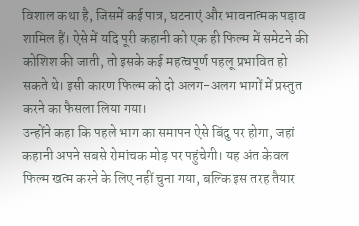विशाल कथा है, जिसमें कई पात्र, घटनाएं और भावनात्मक पड़ाव शामिल हैं। ऐसे में यदि पूरी कहानी को एक ही फिल्म में समेटने की कोशिश की जाती, तो इसके कई महत्वपूर्ण पहलू प्रभावित हो सकते थे। इसी कारण फिल्म को दो अलग-अलग भागों में प्रस्तुत करने का फैसला लिया गया।
उन्होंने कहा कि पहले भाग का समापन ऐसे बिंदु पर होगा, जहां कहानी अपने सबसे रोमांचक मोड़ पर पहुंचेगी। यह अंत केवल फिल्म खत्म करने के लिए नहीं चुना गया, बल्कि इस तरह तैयार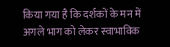किया गया है कि दर्शकों के मन में अगले भाग को लेकर स्वाभाविक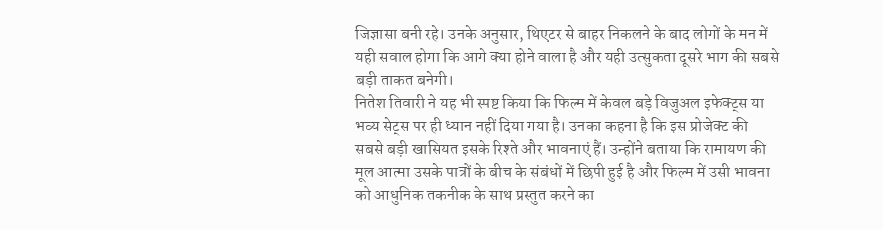जिज्ञासा बनी रहे। उनके अनुसार, थिएटर से बाहर निकलने के बाद लोगों के मन में यही सवाल होगा कि आगे क्या होने वाला है और यही उत्सुकता दूसरे भाग की सबसे बड़ी ताकत बनेगी।
नितेश तिवारी ने यह भी स्पष्ट किया कि फिल्म में केवल बड़े विजुअल इफेक्ट्स या भव्य सेट्स पर ही ध्यान नहीं दिया गया है। उनका कहना है कि इस प्रोजेक्ट की सबसे बड़ी खासियत इसके रिश्ते और भावनाएं हैं। उन्होंने बताया कि रामायण की मूल आत्मा उसके पात्रों के बीच के संबंधों में छिपी हुई है और फिल्म में उसी भावना को आधुनिक तकनीक के साथ प्रस्तुत करने का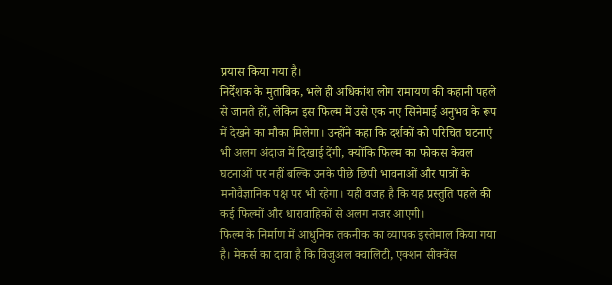प्रयास किया गया है।
निर्देशक के मुताबिक, भले ही अधिकांश लोग रामायण की कहानी पहले से जानते हों, लेकिन इस फिल्म में उसे एक नए सिनेमाई अनुभव के रूप में देखने का मौका मिलेगा। उन्होंने कहा कि दर्शकों को परिचित घटनाएं भी अलग अंदाज में दिखाई देंगी, क्योंकि फिल्म का फोकस केवल घटनाओं पर नहीं बल्कि उनके पीछे छिपी भावनाओं और पात्रों के मनोवैज्ञानिक पक्ष पर भी रहेगा। यही वजह है कि यह प्रस्तुति पहले की कई फिल्मों और धारावाहिकों से अलग नजर आएगी।
फिल्म के निर्माण में आधुनिक तकनीक का व्यापक इस्तेमाल किया गया है। मेकर्स का दावा है कि विजुअल क्वालिटी, एक्शन सीक्वेंस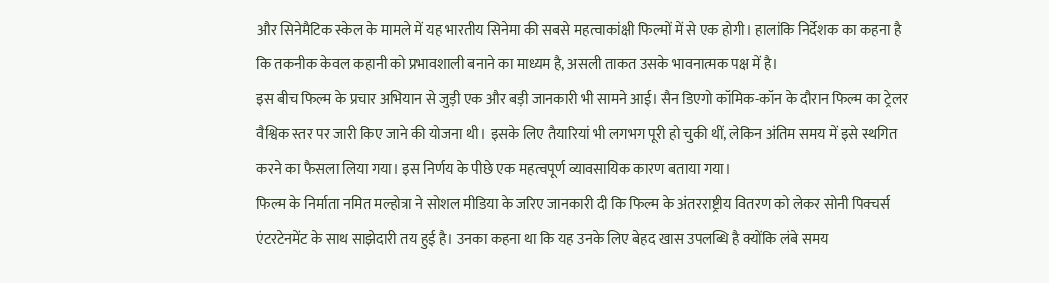और सिनेमैटिक स्केल के मामले में यह भारतीय सिनेमा की सबसे महत्वाकांक्षी फिल्मों में से एक होगी। हालांकि निर्देशक का कहना है कि तकनीक केवल कहानी को प्रभावशाली बनाने का माध्यम है, असली ताकत उसके भावनात्मक पक्ष में है।
इस बीच फिल्म के प्रचार अभियान से जुड़ी एक और बड़ी जानकारी भी सामने आई। सैन डिएगो कॉमिक-कॉन के दौरान फिल्म का ट्रेलर वैश्विक स्तर पर जारी किए जाने की योजना थी। इसके लिए तैयारियां भी लगभग पूरी हो चुकी थीं, लेकिन अंतिम समय में इसे स्थगित करने का फैसला लिया गया। इस निर्णय के पीछे एक महत्वपूर्ण व्यावसायिक कारण बताया गया।
फिल्म के निर्माता नमित मल्होत्रा ने सोशल मीडिया के जरिए जानकारी दी कि फिल्म के अंतरराष्ट्रीय वितरण को लेकर सोनी पिक्चर्स एंटरटेनमेंट के साथ साझेदारी तय हुई है। उनका कहना था कि यह उनके लिए बेहद खास उपलब्धि है क्योंकि लंबे समय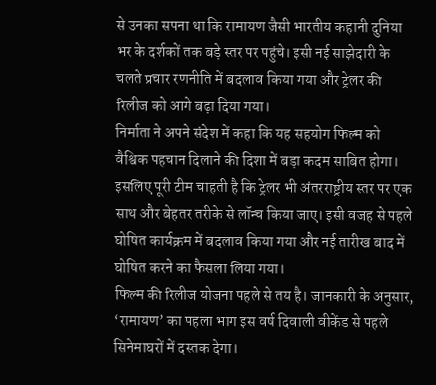से उनका सपना था कि रामायण जैसी भारतीय कहानी दुनिया भर के दर्शकों तक बड़े स्तर पर पहुंचे। इसी नई साझेदारी के चलते प्रचार रणनीति में बदलाव किया गया और ट्रेलर की रिलीज को आगे बढ़ा दिया गया।
निर्माता ने अपने संदेश में कहा कि यह सहयोग फिल्म को वैश्विक पहचान दिलाने की दिशा में बड़ा कदम साबित होगा। इसलिए पूरी टीम चाहती है कि ट्रेलर भी अंतरराष्ट्रीय स्तर पर एक साथ और बेहतर तरीके से लॉन्च किया जाए। इसी वजह से पहले घोषित कार्यक्रम में बदलाव किया गया और नई तारीख बाद में घोषित करने का फैसला लिया गया।
फिल्म की रिलीज योजना पहले से तय है। जानकारी के अनुसार, ‘रामायण’ का पहला भाग इस वर्ष दिवाली वीकेंड से पहले सिनेमाघरों में दस्तक देगा।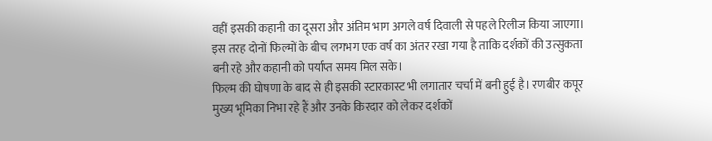वहीं इसकी कहानी का दूसरा और अंतिम भाग अगले वर्ष दिवाली से पहले रिलीज किया जाएगा। इस तरह दोनों फिल्मों के बीच लगभग एक वर्ष का अंतर रखा गया है ताकि दर्शकों की उत्सुकता बनी रहे और कहानी को पर्याप्त समय मिल सके।
फिल्म की घोषणा के बाद से ही इसकी स्टारकास्ट भी लगातार चर्चा में बनी हुई है। रणबीर कपूर मुख्य भूमिका निभा रहे हैं और उनके किरदार को लेकर दर्शकों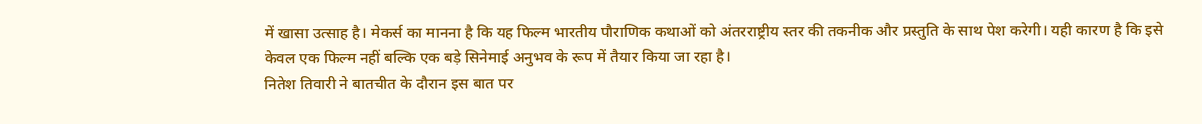में खासा उत्साह है। मेकर्स का मानना है कि यह फिल्म भारतीय पौराणिक कथाओं को अंतरराष्ट्रीय स्तर की तकनीक और प्रस्तुति के साथ पेश करेगी। यही कारण है कि इसे केवल एक फिल्म नहीं बल्कि एक बड़े सिनेमाई अनुभव के रूप में तैयार किया जा रहा है।
नितेश तिवारी ने बातचीत के दौरान इस बात पर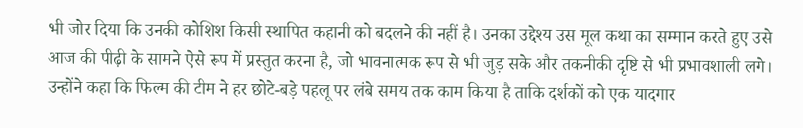भी जोर दिया कि उनकी कोशिश किसी स्थापित कहानी को बदलने की नहीं है। उनका उद्देश्य उस मूल कथा का सम्मान करते हुए उसे आज की पीढ़ी के सामने ऐसे रूप में प्रस्तुत करना है, जो भावनात्मक रूप से भी जुड़ सके और तकनीकी दृष्टि से भी प्रभावशाली लगे। उन्होंने कहा कि फिल्म की टीम ने हर छोटे-बड़े पहलू पर लंबे समय तक काम किया है ताकि दर्शकों को एक यादगार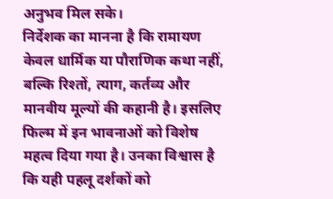अनुभव मिल सके।
निर्देशक का मानना है कि रामायण केवल धार्मिक या पौराणिक कथा नहीं, बल्कि रिश्तों, त्याग, कर्तव्य और मानवीय मूल्यों की कहानी है। इसलिए फिल्म में इन भावनाओं को विशेष महत्व दिया गया है। उनका विश्वास है कि यही पहलू दर्शकों को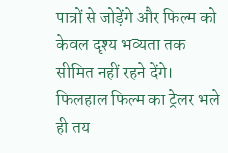पात्रों से जोड़ेंगे और फिल्म को केवल दृश्य भव्यता तक सीमित नहीं रहने देंगे।
फिलहाल फिल्म का ट्रेलर भले ही तय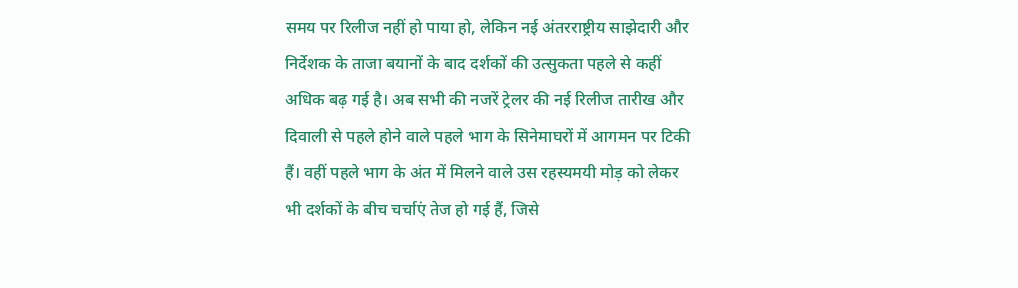समय पर रिलीज नहीं हो पाया हो, लेकिन नई अंतरराष्ट्रीय साझेदारी और निर्देशक के ताजा बयानों के बाद दर्शकों की उत्सुकता पहले से कहीं अधिक बढ़ गई है। अब सभी की नजरें ट्रेलर की नई रिलीज तारीख और दिवाली से पहले होने वाले पहले भाग के सिनेमाघरों में आगमन पर टिकी हैं। वहीं पहले भाग के अंत में मिलने वाले उस रहस्यमयी मोड़ को लेकर भी दर्शकों के बीच चर्चाएं तेज हो गई हैं, जिसे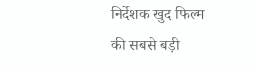निर्देशक खुद फिल्म की सबसे बड़ी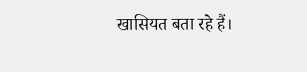खासियत बता रहे हैं।